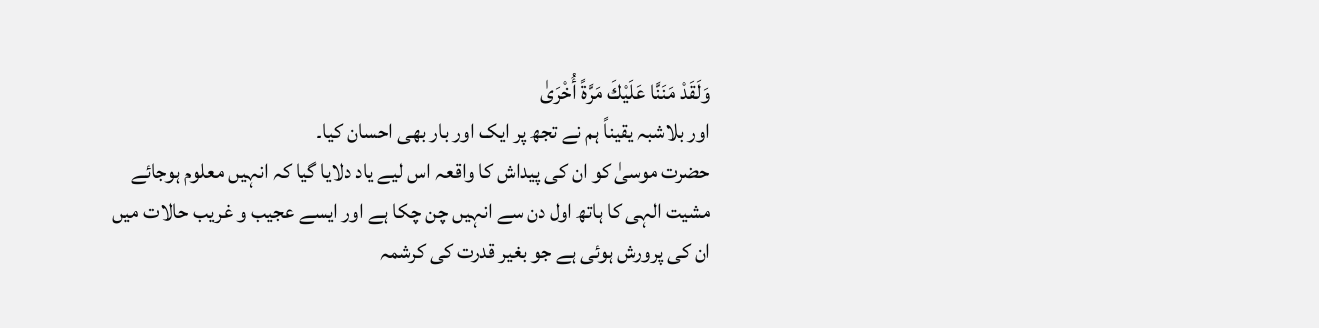وَلَقَدْ مَنَنَّا عَلَيْكَ مَرَّةً أُخْرَىٰ
اور بلاشبہ یقیناً ہم نے تجھ پر ایک اور بار بھی احسان کیا۔
حضرت موسیٰ کو ان کی پیداش کا واقعہ اس لیے یاد دلایا گیا کہ انہیں معلوم ہوجائے مشیت الہی کا ہاتھ اول دن سے انہیں چن چکا ہے اور ایسے عجیب و غریب حالات میں ان کی پرورش ہوئی ہے جو بغیر قدرت کی کرشمہ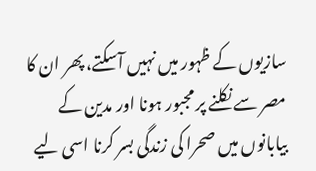سازیوں کے ظہور میں نہیں آسکتے، پھر ان کا مصر سے نکلنے پر مجبور ہونا اور مدین کے بیابانوں میں صحرا کی زندگی بسر کرنا اسی لیے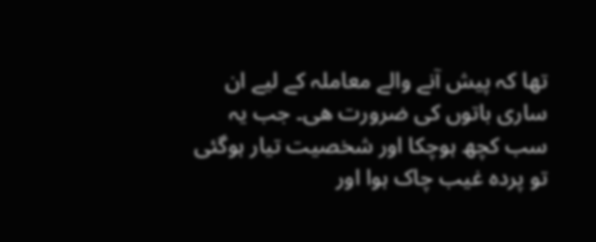تھا کہ پیش آنے والے معاملہ کے لیے ان ساری باتوں کی ضرورت ھی۔ جب یہ سب کچھ ہوچکا اور شخصیت تیار ہوگئی تو پردہ غیب چاک ہوا اور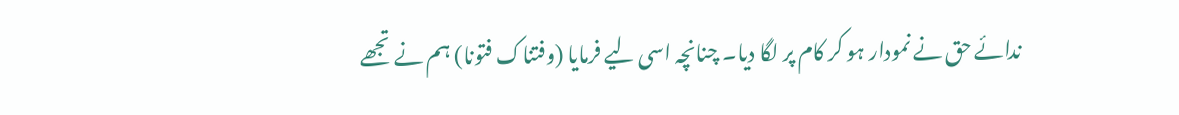ندائے حق نے نمودار ہو کر کام پر لگا دیا۔ چنانچہ اسی لیے فرمایا (وفتناک فتونا) ہم نے تجھے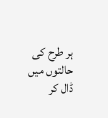ہر طرح کی حالتوں میں ڈال کر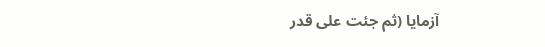آزمایا (ثم جئت علی قدر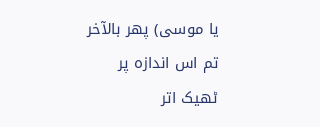یا موسی) پھر بالآخر تم اس اندازہ پر ٹھیک اتر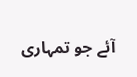آئے جو تمہاری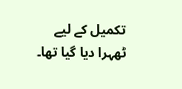تکمیل کے لیے ٹھہرا دیا گیا تھا۔